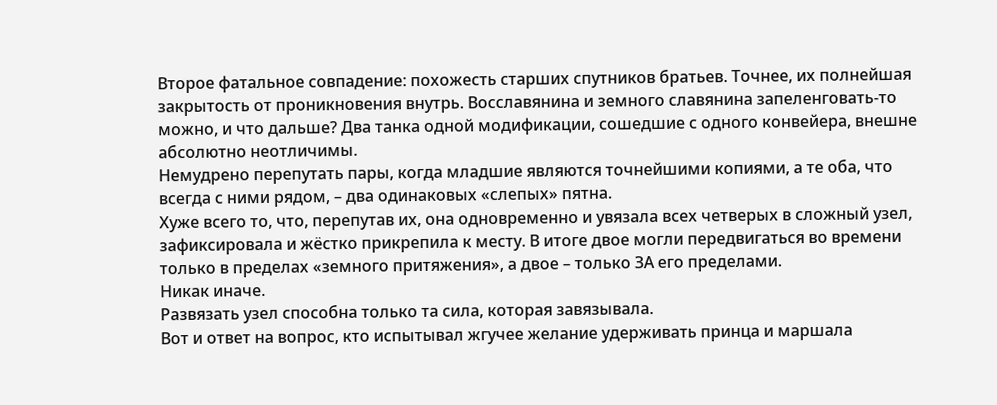Второе фатальное совпадение: похожесть старших спутников братьев. Точнее, их полнейшая закрытость от проникновения внутрь. Восславянина и земного славянина запеленговать-то можно, и что дальше? Два танка одной модификации, сошедшие с одного конвейера, внешне абсолютно неотличимы.
Немудрено перепутать пары, когда младшие являются точнейшими копиями, а те оба, что всегда с ними рядом, – два одинаковых «слепых» пятна.
Хуже всего то, что, перепутав их, она одновременно и увязала всех четверых в сложный узел, зафиксировала и жёстко прикрепила к месту. В итоге двое могли передвигаться во времени только в пределах «земного притяжения», а двое – только ЗА его пределами.
Никак иначе.
Развязать узел способна только та сила, которая завязывала.
Вот и ответ на вопрос, кто испытывал жгучее желание удерживать принца и маршала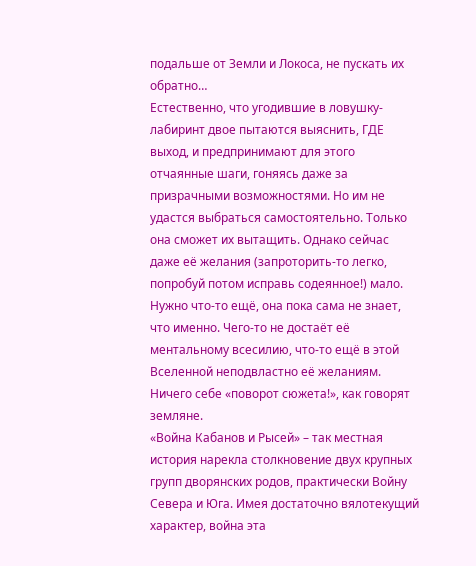подальше от Земли и Локоса, не пускать их обратно…
Естественно, что угодившие в ловушку-лабиринт двое пытаются выяснить, ГДЕ выход, и предпринимают для этого отчаянные шаги, гоняясь даже за призрачными возможностями. Но им не удастся выбраться самостоятельно. Только она сможет их вытащить. Однако сейчас даже её желания (запроторить-то легко, попробуй потом исправь содеянное!) мало. Нужно что-то ещё, она пока сама не знает, что именно. Чего-то не достаёт её ментальному всесилию, что-то ещё в этой Вселенной неподвластно её желаниям.
Ничего себе «поворот сюжета!», как говорят земляне.
«Война Кабанов и Рысей» – так местная история нарекла столкновение двух крупных групп дворянских родов, практически Войну Севера и Юга. Имея достаточно вялотекущий характер, война эта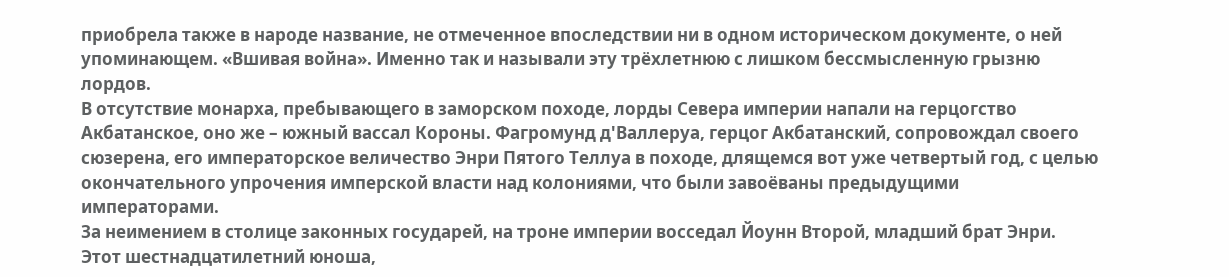приобрела также в народе название, не отмеченное впоследствии ни в одном историческом документе, о ней упоминающем. «Вшивая война». Именно так и называли эту трёхлетнюю с лишком бессмысленную грызню лордов.
В отсутствие монарха, пребывающего в заморском походе, лорды Севера империи напали на герцогство Акбатанское, оно же – южный вассал Короны. Фагромунд д'Валлеруа, герцог Акбатанский, сопровождал своего сюзерена, его императорское величество Энри Пятого Теллуа в походе, длящемся вот уже четвертый год, с целью окончательного упрочения имперской власти над колониями, что были завоёваны предыдущими императорами.
За неимением в столице законных государей, на троне империи восседал Йоунн Второй, младший брат Энри.
Этот шестнадцатилетний юноша,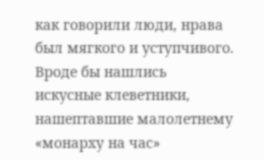как говорили люди, нрава был мягкого и уступчивого. Вроде бы нашлись искусные клеветники, нашептавшие малолетнему «монарху на час»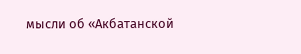мысли об «Акбатанской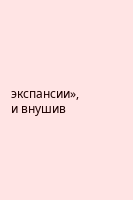экспансии», и внушив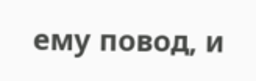ему повод, и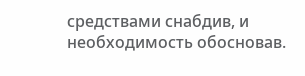средствами снабдив, и необходимость обосновав.